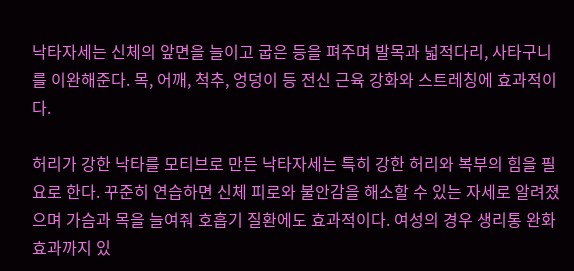낙타자세는 신체의 앞면을 늘이고 굽은 등을 펴주며 발목과 넓적다리, 사타구니를 이완해준다. 목, 어깨, 척추, 엉덩이 등 전신 근육 강화와 스트레칭에 효과적이다.

허리가 강한 낙타를 모티브로 만든 낙타자세는 특히 강한 허리와 복부의 힘을 필요로 한다. 꾸준히 연습하면 신체 피로와 불안감을 해소할 수 있는 자세로 알려졌으며 가슴과 목을 늘여줘 호흡기 질환에도 효과적이다. 여성의 경우 생리통 완화 효과까지 있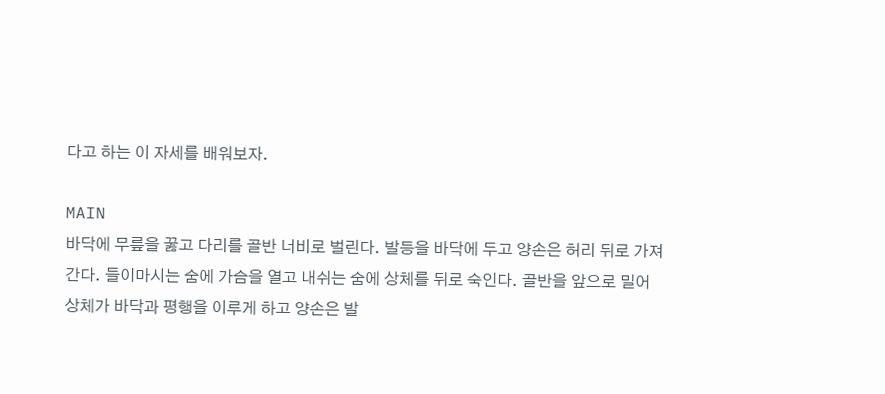다고 하는 이 자세를 배워보자.

MAIN
바닥에 무릎을 꿇고 다리를 골반 너비로 벌린다. 발등을 바닥에 두고 양손은 허리 뒤로 가져간다. 들이마시는 숨에 가슴을 열고 내쉬는 숨에 상체를 뒤로 숙인다. 골반을 앞으로 밀어 상체가 바닥과 평행을 이루게 하고 양손은 발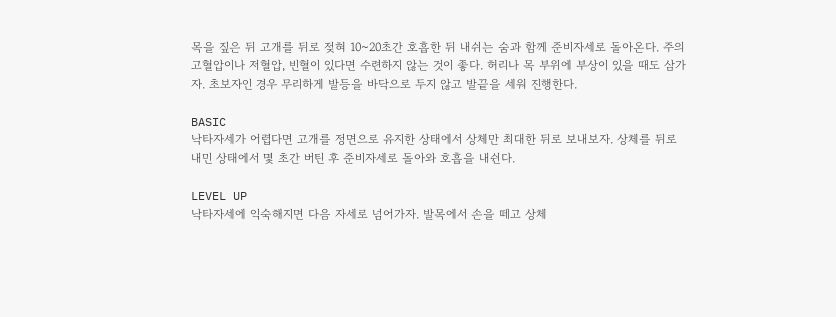목을 짚은 뒤 고개를 뒤로 젖혀 10~20초간 호흡한 뒤 내쉬는 숨과 함께 준비자세로 돌아온다. 주의 고혈압이나 저혈압, 빈혈이 있다면 수련하지 않는 것이 좋다. 허리나 목 부위에 부상이 있을 때도 삼가자. 초보자인 경우 무리하게 발등을 바닥으로 두지 않고 발끝을 세워 진행한다.

BASIC
낙타자세가 어렵다면 고개를 정면으로 유지한 상태에서 상체만 최대한 뒤로 보내보자. 상체를 뒤로 내민 상태에서 몇 초간 버틴 후 준비자세로 돌아와 호흡을 내쉰다.

LEVEL UP
낙타자세에 익숙해지면 다음 자세로 넘어가자. 발목에서 손을 떼고 상체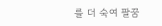를 더 숙여 팔꿈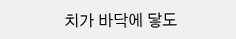치가 바닥에 닿도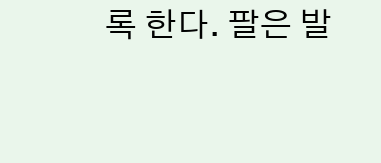록 한다. 팔은 발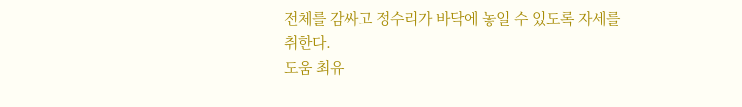전체를 감싸고 정수리가 바닥에 놓일 수 있도록 자세를 취한다.
도움 최유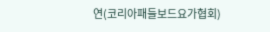연(코리아패들보드요가협회)